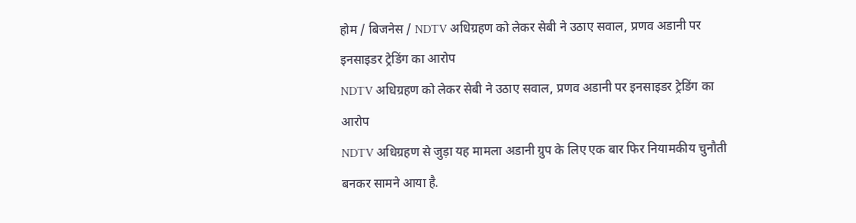होम / बिजनेस / NDTV अधिग्रहण को लेकर सेबी ने उठाए सवाल, प्रणव अडानी पर इनसाइडर ट्रेडिंग का आरोप
NDTV अधिग्रहण को लेकर सेबी ने उठाए सवाल, प्रणव अडानी पर इनसाइडर ट्रेडिंग का आरोप
NDTV अधिग्रहण से जुड़ा यह मामला अडानी ग्रुप के लिए एक बार फिर नियामकीय चुनौती बनकर सामने आया है.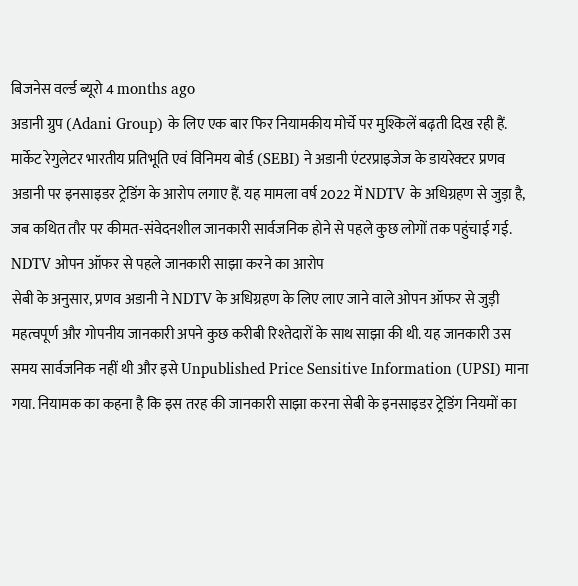बिजनेस वर्ल्ड ब्यूरो 4 months ago
अडानी ग्रुप (Adani Group) के लिए एक बार फिर नियामकीय मोर्चे पर मुश्किलें बढ़ती दिख रही हैं. मार्केट रेगुलेटर भारतीय प्रतिभूति एवं विनिमय बोर्ड (SEBI) ने अडानी एंटरप्राइजेज के डायरेक्टर प्रणव अडानी पर इनसाइडर ट्रेडिंग के आरोप लगाए हैं. यह मामला वर्ष 2022 में NDTV के अधिग्रहण से जुड़ा है, जब कथित तौर पर कीमत-संवेदनशील जानकारी सार्वजनिक होने से पहले कुछ लोगों तक पहुंचाई गई.
NDTV ओपन ऑफर से पहले जानकारी साझा करने का आरोप
सेबी के अनुसार, प्रणव अडानी ने NDTV के अधिग्रहण के लिए लाए जाने वाले ओपन ऑफर से जुड़ी महत्वपूर्ण और गोपनीय जानकारी अपने कुछ करीबी रिश्तेदारों के साथ साझा की थी. यह जानकारी उस समय सार्वजनिक नहीं थी और इसे Unpublished Price Sensitive Information (UPSI) माना गया. नियामक का कहना है कि इस तरह की जानकारी साझा करना सेबी के इनसाइडर ट्रेडिंग नियमों का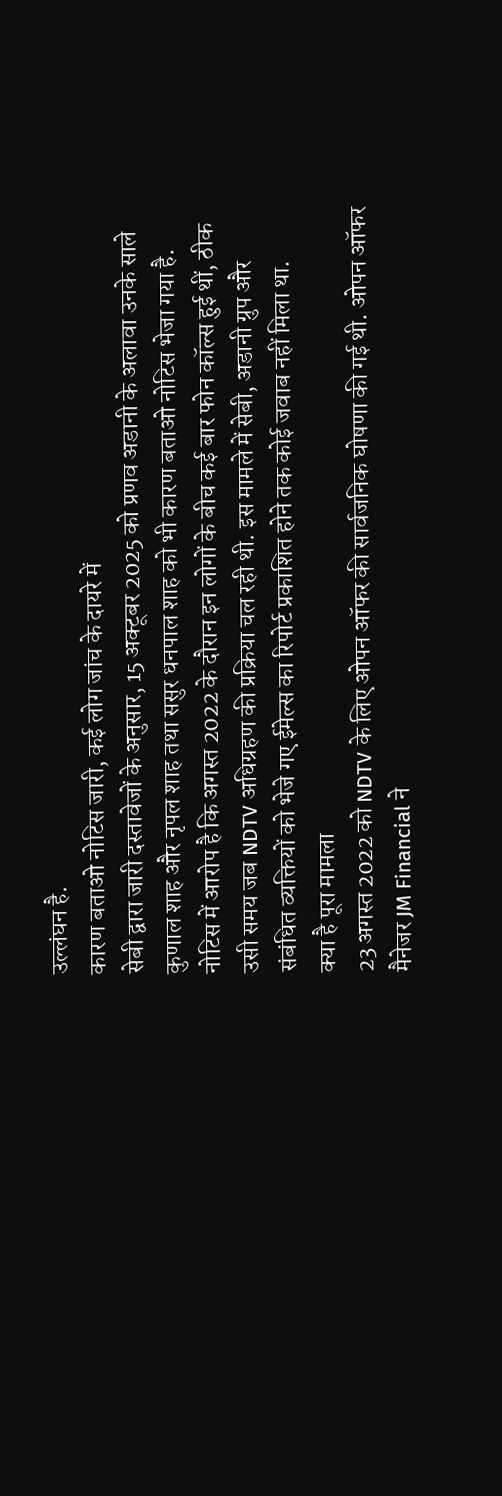उल्लंघन है.
कारण बताओ नोटिस जारी, कई लोग जांच के दायरे में
सेबी द्वारा जारी दस्तावेजों के अनुसार, 15 अक्टूबर 2025 को प्रणव अडानी के अलावा उनके साले कुणाल शाह और नृपल शाह तथा ससुर धनपाल शाह को भी कारण बताओ नोटिस भेजा गया है. नोटिस में आरोप है कि अगस्त 2022 के दौरान इन लोगों के बीच कई बार फोन कॉल्स हुई थीं, ठीक उसी समय जब NDTV अधिग्रहण की प्रक्रिया चल रही थी. इस मामले में सेबी, अडानी ग्रुप और संबंधित व्यक्तियों को भेजे गए ईमेल्स का रिपोर्ट प्रकाशित होने तक कोई जवाब नहीं मिला था.
क्या है पूरा मामला
23 अगस्त 2022 को NDTV के लिए ओपन ऑफर की सार्वजनिक घोषणा की गई थी. ओपन ऑफर मैनेजर JM Financial ने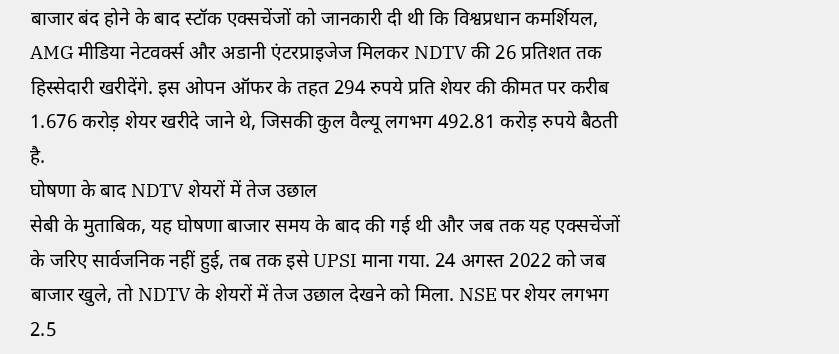बाजार बंद होने के बाद स्टॉक एक्सचेंजों को जानकारी दी थी कि विश्वप्रधान कमर्शियल, AMG मीडिया नेटवर्क्स और अडानी एंटरप्राइजेज मिलकर NDTV की 26 प्रतिशत तक हिस्सेदारी खरीदेंगे. इस ओपन ऑफर के तहत 294 रुपये प्रति शेयर की कीमत पर करीब 1.676 करोड़ शेयर खरीदे जाने थे, जिसकी कुल वैल्यू लगभग 492.81 करोड़ रुपये बैठती है.
घोषणा के बाद NDTV शेयरों में तेज उछाल
सेबी के मुताबिक, यह घोषणा बाजार समय के बाद की गई थी और जब तक यह एक्सचेंजों के जरिए सार्वजनिक नहीं हुई, तब तक इसे UPSI माना गया. 24 अगस्त 2022 को जब बाजार खुले, तो NDTV के शेयरों में तेज उछाल देखने को मिला. NSE पर शेयर लगभग 2.5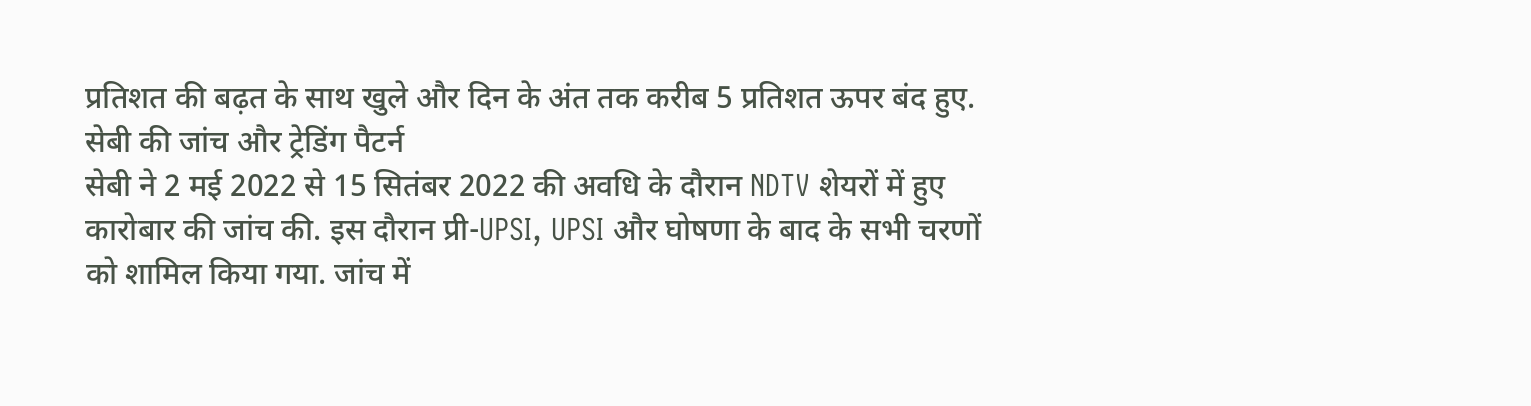प्रतिशत की बढ़त के साथ खुले और दिन के अंत तक करीब 5 प्रतिशत ऊपर बंद हुए.
सेबी की जांच और ट्रेडिंग पैटर्न
सेबी ने 2 मई 2022 से 15 सितंबर 2022 की अवधि के दौरान NDTV शेयरों में हुए कारोबार की जांच की. इस दौरान प्री-UPSI, UPSI और घोषणा के बाद के सभी चरणों को शामिल किया गया. जांच में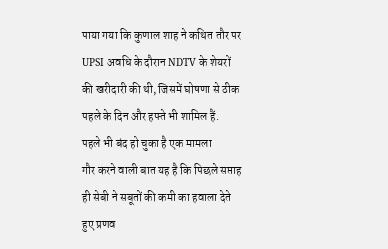पाया गया कि कुणाल शाह ने कथित तौर पर UPSI अवधि के दौरान NDTV के शेयरों की खरीदारी की थी, जिसमें घोषणा से ठीक पहले के दिन और हफ्ते भी शामिल हैं.
पहले भी बंद हो चुका है एक मामला
गौर करने वाली बात यह है कि पिछले सप्ताह ही सेबी ने सबूतों की कमी का हवाला देते हुए प्रणव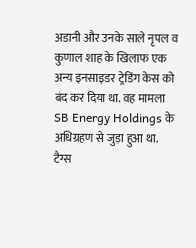अडानी और उनके साले नृपल व कुणाल शाह के खिलाफ एक अन्य इनसाइडर ट्रेडिंग केस को बंद कर दिया था. वह मामला SB Energy Holdings के अधिग्रहण से जुड़ा हुआ था.
टैग्स